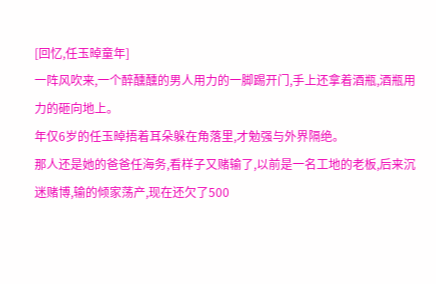[回忆,任玉晫童年]
一阵风吹来,一个醉醺醺的男人用力的一脚踢开门,手上还拿着酒瓶,酒瓶用力的砸向地上。
年仅6岁的任玉晫捂着耳朵躲在角落里,才勉强与外界隔绝。
那人还是她的爸爸任海务,看样子又赌输了,以前是一名工地的老板,后来沉迷赌博,输的倾家荡产,现在还欠了500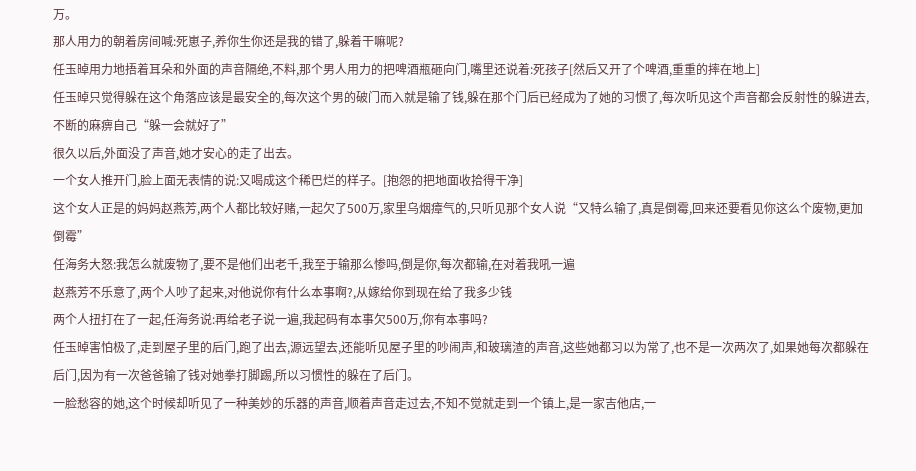万。
那人用力的朝着房间喊:死崽子,养你生你还是我的错了,躲着干嘛呢?
任玉晫用力地捂着耳朵和外面的声音隔绝,不料,那个男人用力的把啤酒瓶砸向门,嘴里还说着:死孩子[然后又开了个啤酒,重重的摔在地上]
任玉晫只觉得躲在这个角落应该是最安全的,每次这个男的破门而入就是输了钱,躲在那个门后已经成为了她的习惯了,每次听见这个声音都会反射性的躲进去,不断的麻痹自己“躲一会就好了”
很久以后,外面没了声音,她才安心的走了出去。
一个女人推开门,脸上面无表情的说:又喝成这个稀巴烂的样子。[抱怨的把地面收拾得干净]
这个女人正是的妈妈赵燕芳,两个人都比较好赌,一起欠了500万,家里乌烟瘴气的,只听见那个女人说“又特么输了,真是倒霉,回来还要看见你这么个废物,更加倒霉”
任海务大怒:我怎么就废物了,要不是他们出老千,我至于输那么惨吗,倒是你,每次都输,在对着我吼一遍
赵燕芳不乐意了,两个人吵了起来,对他说你有什么本事啊?,从嫁给你到现在给了我多少钱
两个人扭打在了一起,任海务说:再给老子说一遍,我起码有本事欠500万,你有本事吗?
任玉晫害怕极了,走到屋子里的后门,跑了出去,源远望去,还能听见屋子里的吵闹声,和玻璃渣的声音,这些她都习以为常了,也不是一次两次了,如果她每次都躲在后门,因为有一次爸爸输了钱对她拳打脚踢,所以习惯性的躲在了后门。
一脸愁容的她,这个时候却听见了一种美妙的乐器的声音,顺着声音走过去,不知不觉就走到一个镇上,是一家吉他店,一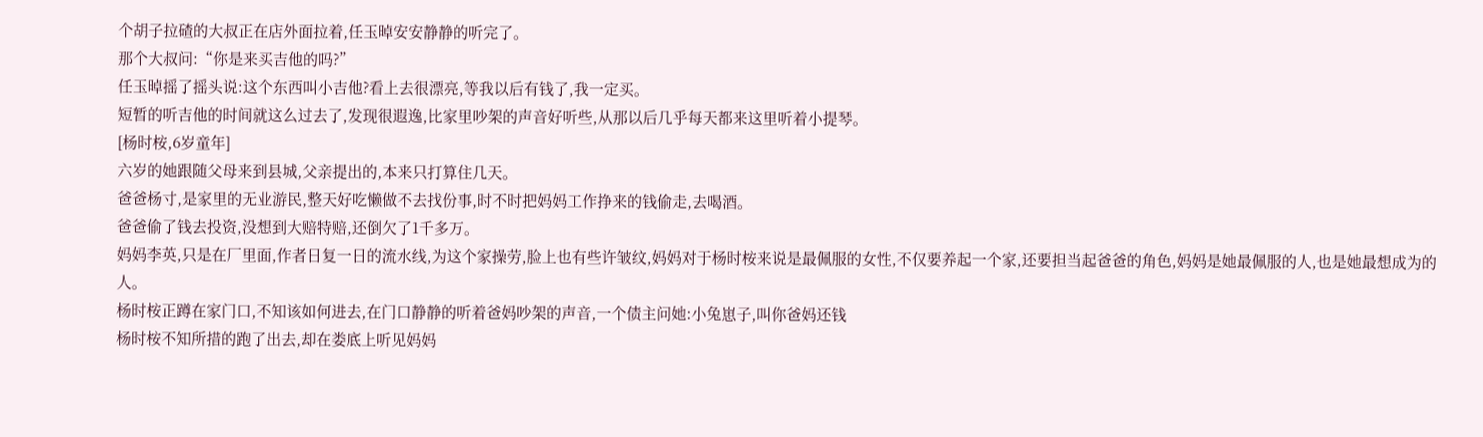个胡子拉碴的大叔正在店外面拉着,任玉晫安安静静的听完了。
那个大叔问:“你是来买吉他的吗?”
任玉晫摇了摇头说:这个东西叫小吉他?看上去很漂亮,等我以后有钱了,我一定买。
短暂的听吉他的时间就这么过去了,发现很遐逸,比家里吵架的声音好听些,从那以后几乎每天都来这里听着小提琴。
[杨时桉,6岁童年]
六岁的她跟随父母来到县城,父亲提出的,本来只打算住几天。
爸爸杨寸,是家里的无业游民,整天好吃懒做不去找份事,时不时把妈妈工作挣来的钱偷走,去喝酒。
爸爸偷了钱去投资,没想到大赔特赔,还倒欠了1千多万。
妈妈李英,只是在厂里面,作者日复一日的流水线,为这个家操劳,脸上也有些许皱纹,妈妈对于杨时桉来说是最佩服的女性,不仅要养起一个家,还要担当起爸爸的角色,妈妈是她最佩服的人,也是她最想成为的人。
杨时桉正蹲在家门口,不知该如何进去,在门口静静的听着爸妈吵架的声音,一个债主问她:小兔崽子,叫你爸妈还钱
杨时桉不知所措的跑了出去,却在娄底上听见妈妈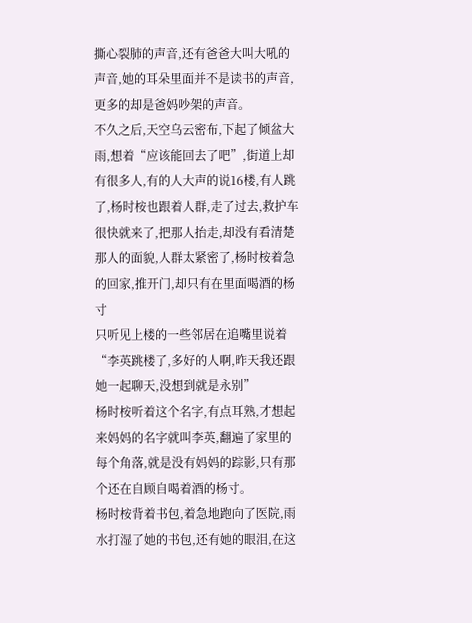撕心裂肺的声音,还有爸爸大叫大吼的声音,她的耳朵里面并不是读书的声音,更多的却是爸妈吵架的声音。
不久之后,天空乌云密布,下起了倾盆大雨,想着“应该能回去了吧”,街道上却有很多人,有的人大声的说16楼,有人跳了,杨时桉也跟着人群,走了过去,救护车很快就来了,把那人抬走,却没有看清楚那人的面貌,人群太紧密了,杨时桉着急的回家,推开门,却只有在里面喝酒的杨寸
只听见上楼的一些邻居在追嘴里说着“李英跳楼了,多好的人啊,昨天我还跟她一起聊天,没想到就是永别”
杨时桉听着这个名字,有点耳熟,才想起来妈妈的名字就叫李英,翻遍了家里的每个角落,就是没有妈妈的踪影,只有那个还在自顾自喝着酒的杨寸。
杨时桉背着书包,着急地跑向了医院,雨水打湿了她的书包,还有她的眼泪,在这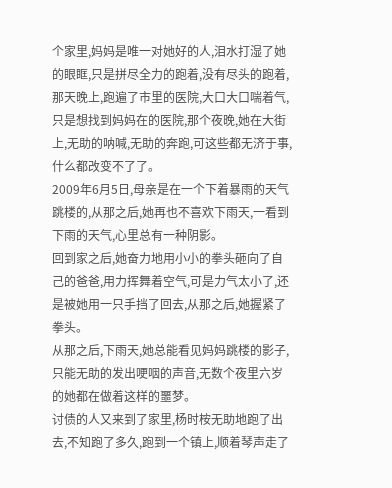个家里,妈妈是唯一对她好的人,泪水打湿了她的眼眶,只是拼尽全力的跑着,没有尽头的跑着,那天晚上,跑遍了市里的医院,大口大口喘着气,只是想找到妈妈在的医院,那个夜晚,她在大街上,无助的呐喊,无助的奔跑,可这些都无济于事,什么都改变不了了。
2009年6月5日,母亲是在一个下着暴雨的天气跳楼的,从那之后,她再也不喜欢下雨天,一看到下雨的天气,心里总有一种阴影。
回到家之后,她奋力地用小小的拳头砸向了自己的爸爸,用力挥舞着空气,可是力气太小了,还是被她用一只手挡了回去,从那之后,她握紧了拳头。
从那之后,下雨天,她总能看见妈妈跳楼的影子,只能无助的发出哽咽的声音,无数个夜里六岁的她都在做着这样的噩梦。
讨债的人又来到了家里,杨时桉无助地跑了出去,不知跑了多久,跑到一个镇上,顺着琴声走了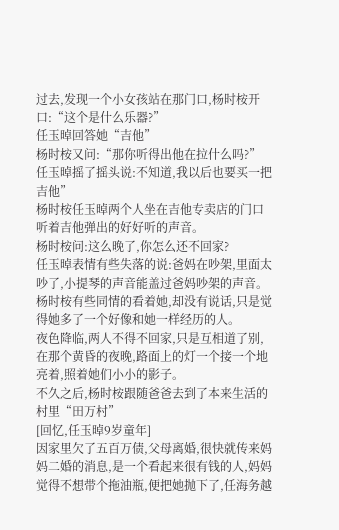过去,发现一个小女孩站在那门口,杨时桉开口:“这个是什么乐器?”
任玉晫回答她“吉他”
杨时桉又问:“那你听得出他在拉什么吗?”
任玉晫摇了摇头说:不知道,我以后也要买一把吉他”
杨时桉任玉晫两个人坐在吉他专卖店的门口听着吉他弹出的好好听的声音。
杨时桉问:这么晚了,你怎么还不回家?
任玉晫表情有些失落的说:爸妈在吵架,里面太吵了,小提琴的声音能盖过爸妈吵架的声音。
杨时桉有些同情的看着她,却没有说话,只是觉得她多了一个好像和她一样经历的人。
夜色降临,两人不得不回家,只是互相道了别,在那个黄昏的夜晚,路面上的灯一个接一个地亮着,照着她们小小的影子。
不久之后,杨时桉跟随爸爸去到了本来生活的村里“田万村”
[回忆,任玉晫9岁童年]
因家里欠了五百万债,父母离婚,很快就传来妈妈二婚的消息,是一个看起来很有钱的人,妈妈觉得不想带个拖油瓶,便把她抛下了,任海务越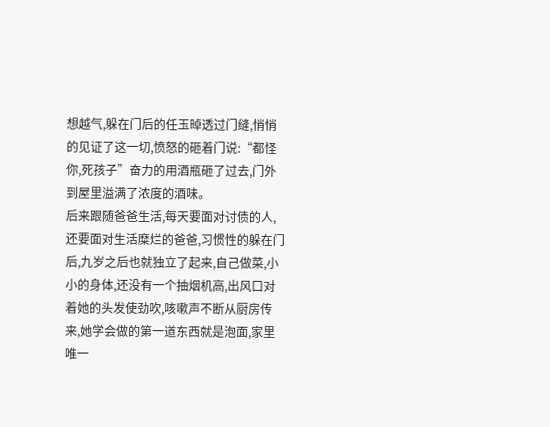想越气,躲在门后的任玉晫透过门缝,悄悄的见证了这一切,愤怒的砸着门说:“都怪你,死孩子”奋力的用酒瓶砸了过去,门外到屋里溢满了浓度的酒味。
后来跟随爸爸生活,每天要面对讨债的人,还要面对生活糜烂的爸爸,习惯性的躲在门后,九岁之后也就独立了起来,自己做菜,小小的身体,还没有一个抽烟机高,出风口对着她的头发使劲吹,咳嗽声不断从厨房传来,她学会做的第一道东西就是泡面,家里唯一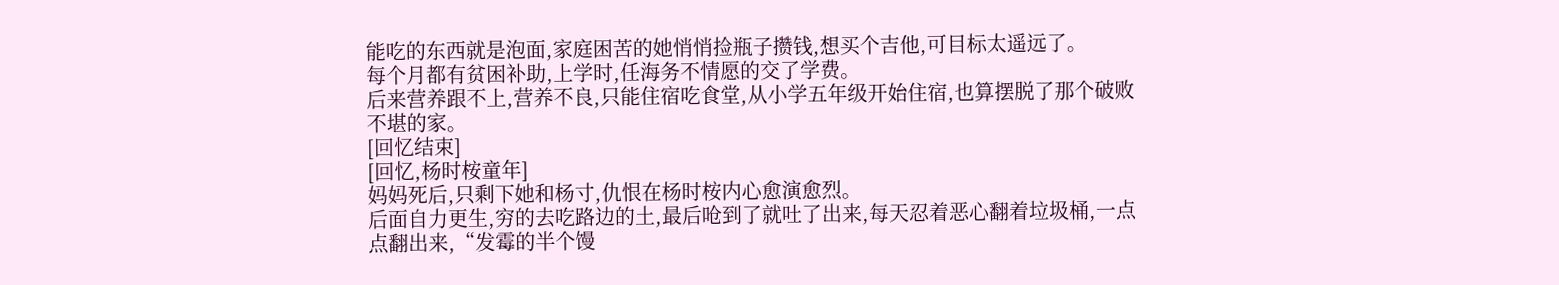能吃的东西就是泡面,家庭困苦的她悄悄捡瓶子攒钱,想买个吉他,可目标太遥远了。
每个月都有贫困补助,上学时,任海务不情愿的交了学费。
后来营养跟不上,营养不良,只能住宿吃食堂,从小学五年级开始住宿,也算摆脱了那个破败不堪的家。
[回忆结束]
[回忆,杨时桉童年]
妈妈死后,只剩下她和杨寸,仇恨在杨时桉内心愈演愈烈。
后面自力更生,穷的去吃路边的土,最后呛到了就吐了出来,每天忍着恶心翻着垃圾桶,一点点翻出来,“发霉的半个馒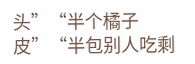头”“半个橘子皮”“半包别人吃剩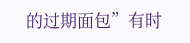的过期面包”有时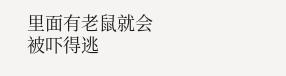里面有老鼠就会被吓得逃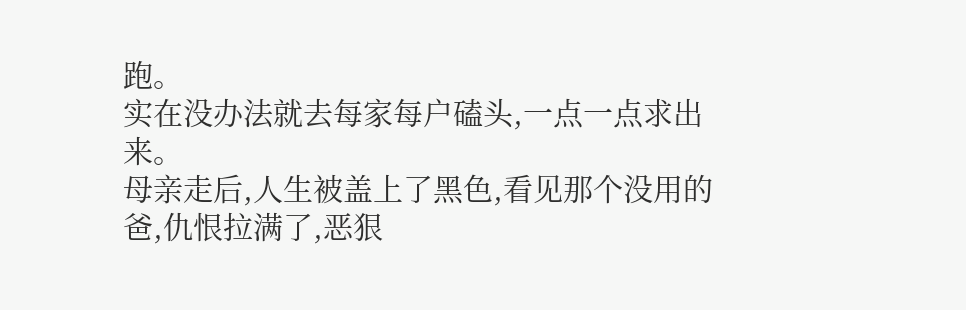跑。
实在没办法就去每家每户磕头,一点一点求出来。
母亲走后,人生被盖上了黑色,看见那个没用的爸,仇恨拉满了,恶狠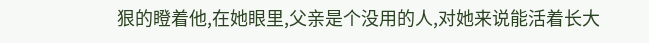狠的瞪着他,在她眼里,父亲是个没用的人,对她来说能活着长大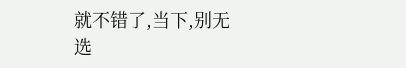就不错了,当下,别无选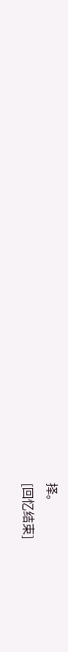择。
[回忆结束]